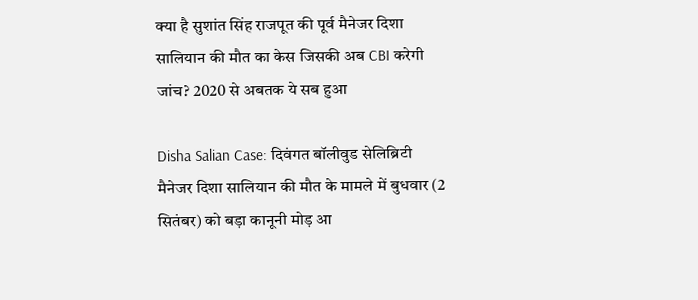क्या है सुशांत सिंह राजपूत की पूर्व मैनेजर दिशा सालियान की मौत का केस जिसकी अब CBI करेगी जांच? 2020 से अबतक ये सब हुआ

Disha Salian Case: दिवंगत बॉलीवुड सेलिब्रिटी मैनेजर दिशा सालियान की मौत के मामले में बुधवार (2 सितंबर) को बड़ा कानूनी मोड़ आ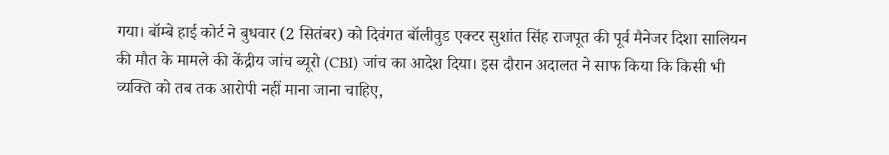गया। बॉम्बे हाई कोर्ट ने बुधवार (2 सितंबर) को दिवंगत बॉलीवुड एक्टर सुशांत सिंह राजपूत की पूर्व मैनेजर दिशा सालियन की मौत के मामले की केंद्रीय जांच ब्यूरो (CBI) जांच का आदेश दिया। इस दौरान अदालत ने साफ किया कि किसी भी व्यक्ति को तब तक आरोपी नहीं माना जाना चाहिए,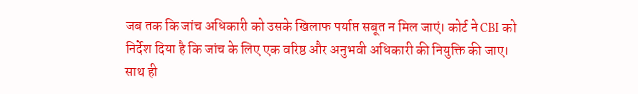जब तक कि जांच अधिकारी को उसके खिलाफ पर्याप्त सबूत न मिल जाएं। कोर्ट ने CBI को निर्देश दिया है कि जांच के लिए एक वरिष्ठ और अनुभवी अधिकारी की नियुक्ति की जाए। साथ ही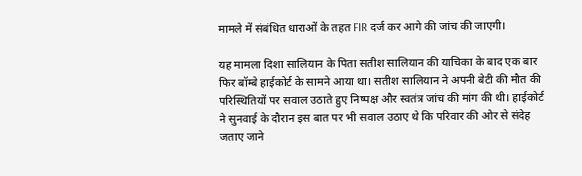मामले में संबंधित धाराओं के तहत FIR दर्ज कर आगे की जांच की जाएगी।

यह मामला दिशा सालियान के पिता सतीश सालियान की याचिका के बाद एक बार फिर बॉम्बे हाईकोर्ट के सामने आया था। सतीश सालियान ने अपनी बेटी की मौत की परिस्थितियों पर सवाल उठाते हुए निष्पक्ष और स्वतंत्र जांच की मांग की थी। हाईकोर्ट ने सुनवाई के दौरान इस बात पर भी सवाल उठाए थे कि परिवार की ओर से संदेह जताए जाने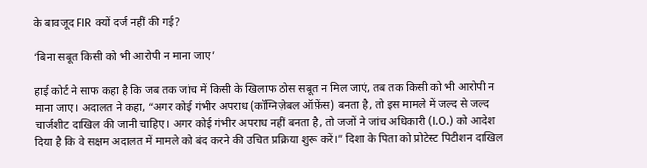के बावजूद FIR क्यों दर्ज नहीं की गई?

‘बिना सबूत किसी को भी आरोपी न माना जाए’

हाई कोर्ट ने साफ कहा है कि जब तक जांच में किसी के खिलाफ ठोस सबूत न मिल जाएं, तब तक किसी को भी आरोपी न माना जाए। अदालत ने कहा, “अगर कोई गंभीर अपराध (कॉग्निज़ेबल ऑफ़ेंस) बनता है, तो इस मामले में जल्द से जल्द चार्जशीट दाखिल की जानी चाहिए। अगर कोई गंभीर अपराध नहीं बनता है, तो जजों ने जांच अधिकारी (I.O.) को आदेश दिया है कि वे सक्षम अदालत में मामले को बंद करने की उचित प्रक्रिया शुरू करें।” दिशा के पिता को प्रोटेस्ट पिटीशन दाखिल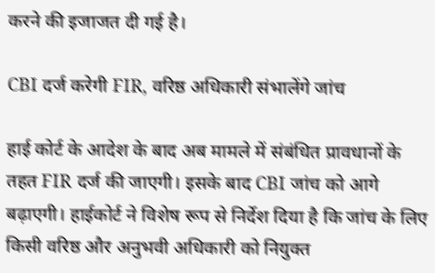करने की इजाजत दी गई है।

CBI दर्ज करेगी FIR, वरिष्ठ अधिकारी संभालेंगे जांच

हाई कोर्ट के आदेश के बाद अब मामले में संबंधित प्रावधानों के तहत FIR दर्ज की जाएगी। इसके बाद CBI जांच को आगे बढ़ाएगी। हाईकोर्ट ने विशेष रूप से निर्देश दिया है कि जांच के लिए किसी वरिष्ठ और अनुभवी अधिकारी को नियुक्त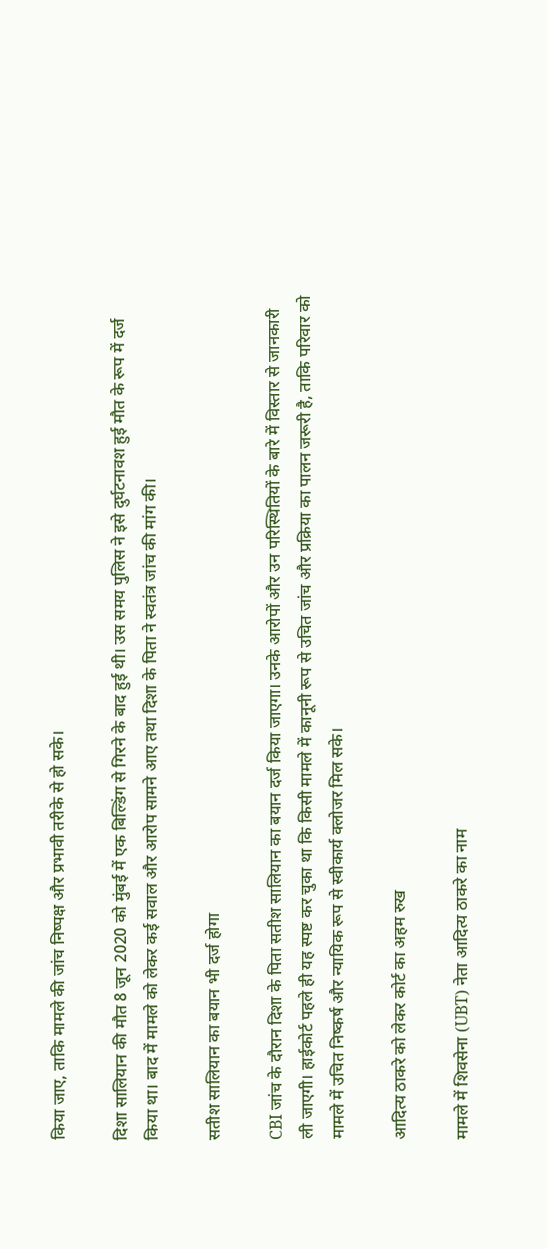किया जाए, ताकि मामले की जांच निष्पक्ष और प्रभावी तरीके से हो सके।

दिशा सालियान की मौत 8 जून 2020 को मुंबई में एक बिल्डिंग से गिरने के बाद हुई थी। उस समय पुलिस ने इसे दुर्घटनावश हुई मौत के रूप में दर्ज किया था। बाद में मामले को लेकर कई सवाल और आरोप सामने आए तथा दिशा के पिता ने स्वतंत्र जांच की मांग की।

सतीश सालियान का बयान भी दर्ज होगा

CBI जांच के दौरान दिशा के पिता सतीश सालियान का बयान दर्ज किया जाएगा। उनके आरोपों और उन परिस्थितियों के बारे में विस्तार से जानकारी ली जाएगी। हाईकोर्ट पहले ही यह स्पष्ट कर चुका था कि किसी मामले में कानूनी रूप से उचित जांच और प्रक्रिया का पालन जरूरी है, ताकि परिवार को मामले में उचित निष्कर्ष और न्यायिक रूप से स्वीकार्य क्लोजर मिल सके।

आदित्य ठाकरे को लेकर कोर्ट का अहम रुख

मामले में शिवसेना (UBT) नेता आदित्य ठाकरे का नाम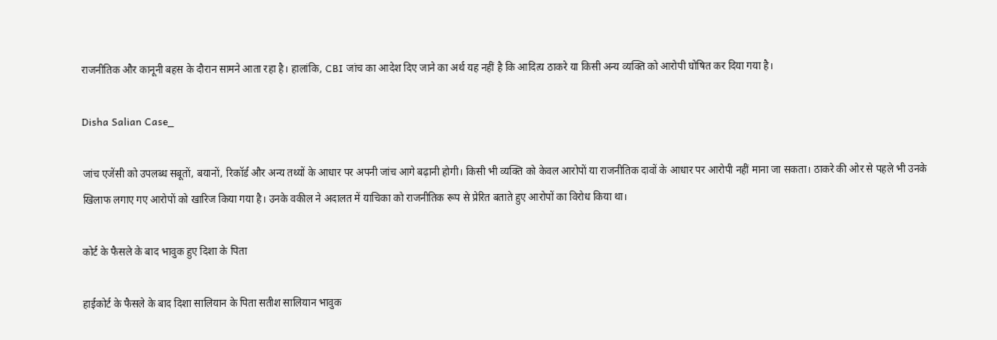राजनीतिक और कानूनी बहस के दौरान सामने आता रहा है। हालांकि, CBI जांच का आदेश दिए जाने का अर्थ यह नहीं है कि आदित्य ठाकरे या किसी अन्य व्यक्ति को आरोपी घोषित कर दिया गया है।

Disha Salian Case_

जांच एजेंसी को उपलब्ध सबूतों, बयानों, रिकॉर्ड और अन्य तथ्यों के आधार पर अपनी जांच आगे बढ़ानी होगी। किसी भी व्यक्ति को केवल आरोपों या राजनीतिक दावों के आधार पर आरोपी नहीं माना जा सकता। ठाकरे की ओर से पहले भी उनके खिलाफ लगाए गए आरोपों को खारिज किया गया है। उनके वकील ने अदालत में याचिका को राजनीतिक रूप से प्रेरित बताते हुए आरोपों का विरोध किया था।

कोर्ट के फैसले के बाद भावुक हुए दिशा के पिता

हाईकोर्ट के फैसले के बाद दिशा सालियान के पिता सतीश सालियान भावुक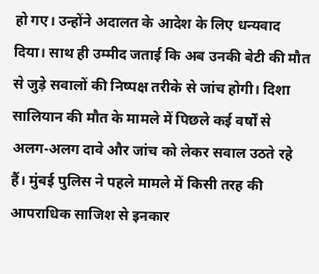हो गए। उन्होंने अदालत के आदेश के लिए धन्यवाद दिया। साथ ही उम्मीद जताई कि अब उनकी बेटी की मौत से जुड़े सवालों की निष्पक्ष तरीके से जांच होगी। दिशा सालियान की मौत के मामले में पिछले कई वर्षों से अलग-अलग दावे और जांच को लेकर सवाल उठते रहे हैं। मुंबई पुलिस ने पहले मामले में किसी तरह की आपराधिक साजिश से इनकार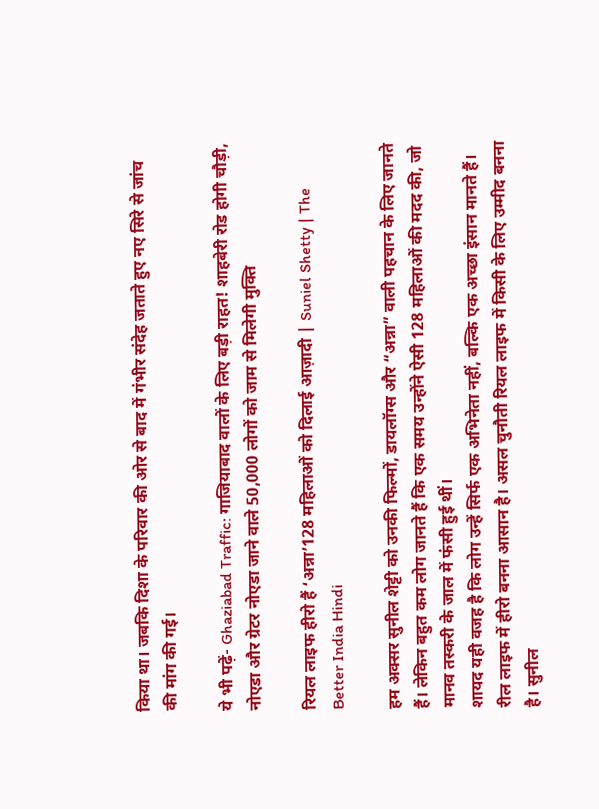किया था। जबकि दिशा के परिवार की ओर से बाद में गंभीर संदेह जताते हुए नए सिरे से जांच की मांग की गई।

ये भी पढ़ें- Ghaziabad Traffic: गाजियाबाद वालों के लिए बड़ी राहत! शाहबेरी रोड होगी चौड़ी, नोएडा और ग्रेटर नोएडा जाने वाले 50,000 लोगों को जाम से मिलेगी मुक्ति

रियल लाइफ हीरो हैं ‘अन्ना’128 महिलाओं को दिलाई आज़ादी | Suniel Shetty | The Better India Hindi

हम अक्सर सुनील शेट्टी को उनकी फिल्मों, डायलॉग्स और “अन्ना” वाली पहचान के लिए जानते हैं। लेकिन बहुत कम लोग जानते हैं कि एक समय उन्होंने ऐसी 128 महिलाओं की मदद की, जो मानव तस्करी के जाल में फंसी हुई थीं।
शायद यही वजह है कि लोग उन्हें सिर्फ एक अभिनेता नहीं, बल्कि एक अच्छा इंसान मानते हैं।
रील लाइफ में हीरो बनना आसान है। असल चुनौती रियल लाइफ में किसी के लिए उम्मीद बनना है। सुनील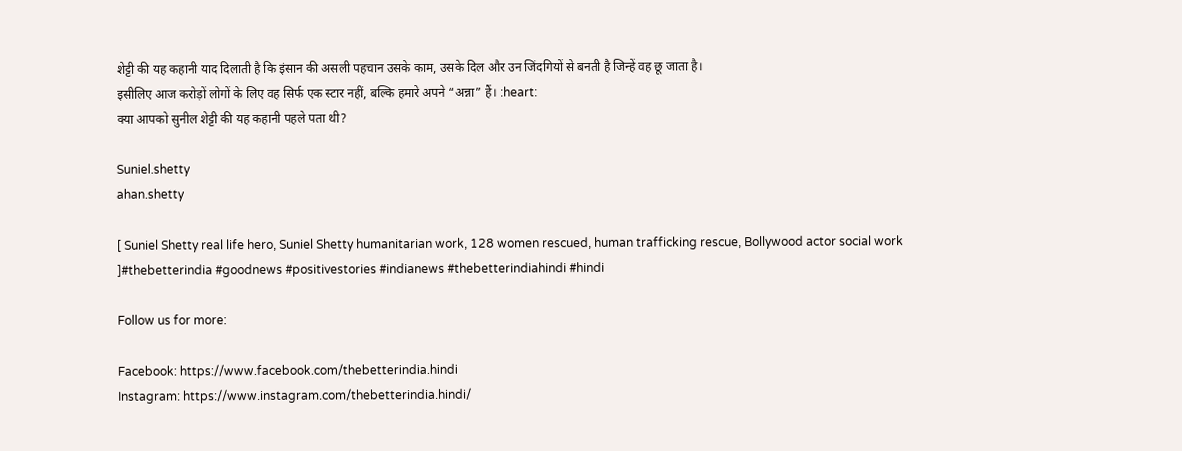शेट्टी की यह कहानी याद दिलाती है कि इंसान की असली पहचान उसके काम, उसके दिल और उन जिंदगियों से बनती है जिन्हें वह छू जाता है।
इसीलिए आज करोड़ों लोगों के लिए वह सिर्फ एक स्टार नहीं, बल्कि हमारे अपने “अन्ना” हैं। :heart:
क्या आपको सुनील शेट्टी की यह कहानी पहले पता थी?

Suniel.shetty
ahan.shetty

[ Suniel Shetty real life hero, Suniel Shetty humanitarian work, 128 women rescued, human trafficking rescue, Bollywood actor social work ]#thebetterindia #goodnews #positivestories #indianews #thebetterindiahindi #hindi

Follow us for more:

Facebook: https://www.facebook.com/thebetterindia.hindi
Instagram: https://www.instagram.com/thebetterindia.hindi/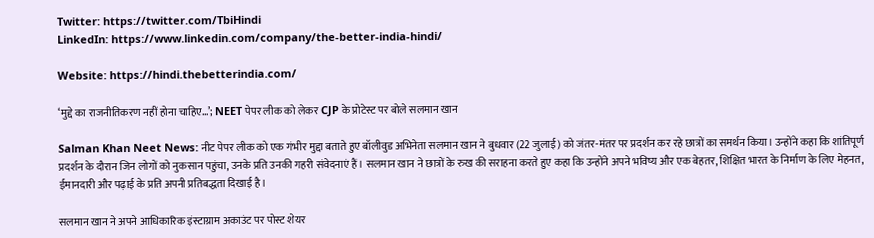Twitter: https://twitter.com/TbiHindi
LinkedIn: https://www.linkedin.com/company/the-better-india-hindi/

Website: https://hindi.thebetterindia.com/

‘मुद्दे का राजनीतिकरण नहीं होना चाहिए…’; NEET पेपर लीक को लेकर CJP के प्रोटेस्ट पर बोले सलमान खान

Salman Khan Neet News: नीट पेपर लीक को एक गंभीर मुद्दा बताते हुए बॉलीवुड अभिनेता सलमान खान ने बुधवार (22 जुलाई) को जंतर-मंतर पर प्रदर्शन कर रहे छात्रों का समर्थन किया। उन्होंने कहा कि शांतिपूर्ण प्रदर्शन के दौरान जिन लोगों को नुकसान पहुंचा, उनके प्रति उनकी गहरी संवेदनाएं हैं। सलमान खान ने छात्रों के रुख की सराहना करते हुए कहा कि उन्होंने अपने भविष्य और एक बेहतर, शिक्षित भारत के निर्माण के लिए मेहनत, ईमानदारी और पढ़ाई के प्रति अपनी प्रतिबद्धता दिखाई है।

सलमान खान ने अपने आधिकारिक इंस्टाग्राम अकाउंट पर पोस्ट शेयर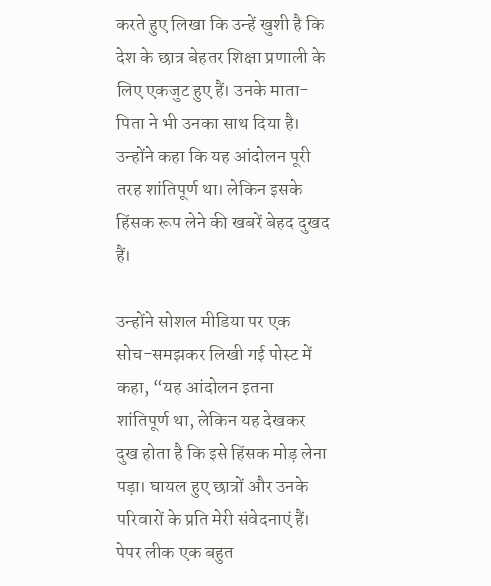करते हुए लिखा कि उन्हें खुशी है कि देश के छात्र बेहतर शिक्षा प्रणाली के लिए एकजुट हुए हैं। उनके माता-पिता ने भी उनका साथ दिया है। उन्होंने कहा कि यह आंदोलन पूरी तरह शांतिपूर्ण था। लेकिन इसके हिंसक रूप लेने की खबरें बेहद दुखद हैं।

उन्होंने सोशल मीडिया पर एक सोच-समझकर लिखी गई पोस्ट में कहा, “यह आंदोलन इतना शांतिपूर्ण था, लेकिन यह देखकर दुख होता है कि इसे हिंसक मोड़ लेना पड़ा। घायल हुए छात्रों और उनके परिवारों के प्रति मेरी संवेदनाएं हैं। पेपर लीक एक बहुत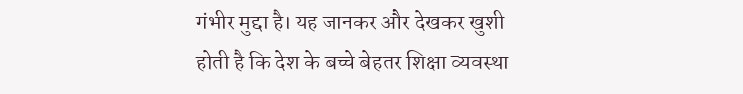गंभीर मुद्दा है। यह जानकर और देखकर खुशी होती है कि देश के बच्चे बेहतर शिक्षा व्यवस्था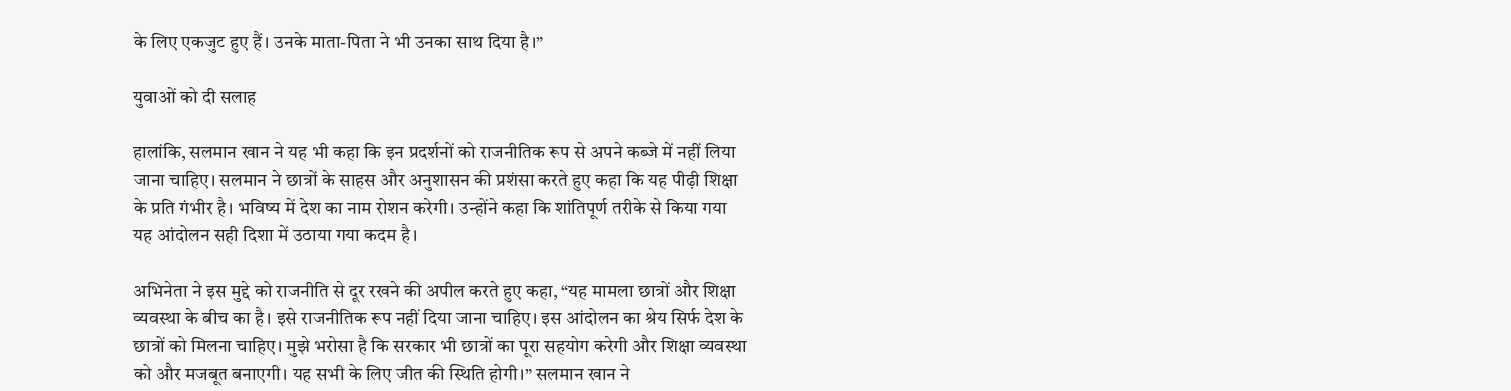के लिए एकजुट हुए हैं। उनके माता-पिता ने भी उनका साथ दिया है।”

युवाओं को दी सलाह

हालांकि, सलमान खान ने यह भी कहा कि इन प्रदर्शनों को राजनीतिक रूप से अपने कब्जे में नहीं लिया जाना चाहिए। सलमान ने छात्रों के साहस और अनुशासन की प्रशंसा करते हुए कहा कि यह पीढ़ी शिक्षा के प्रति गंभीर है। भविष्य में देश का नाम रोशन करेगी। उन्होंने कहा कि शांतिपूर्ण तरीके से किया गया यह आंदोलन सही दिशा में उठाया गया कदम है।

अभिनेता ने इस मुद्दे को राजनीति से दूर रखने की अपील करते हुए कहा, “यह मामला छात्रों और शिक्षा व्यवस्था के बीच का है। इसे राजनीतिक रूप नहीं दिया जाना चाहिए। इस आंदोलन का श्रेय सिर्फ देश के छात्रों को मिलना चाहिए। मुझे भरोसा है कि सरकार भी छात्रों का पूरा सहयोग करेगी और शिक्षा व्यवस्था को और मजबूत बनाएगी। यह सभी के लिए जीत की स्थिति होगी।” सलमान खान ने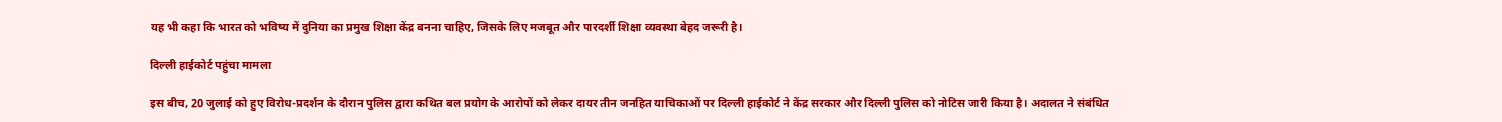यह भी कहा कि भारत को भविष्य में दुनिया का प्रमुख शिक्षा केंद्र बनना चाहिए, जिसके लिए मजबूत और पारदर्शी शिक्षा व्यवस्था बेहद जरूरी है।

दिल्ली हाईकोर्ट पहुंचा मामला

इस बीच, 20 जुलाई को हुए विरोध-प्रदर्शन के दौरान पुलिस द्वारा कथित बल प्रयोग के आरोपों को लेकर दायर तीन जनहित याचिकाओं पर दिल्ली हाईकोर्ट ने केंद्र सरकार और दिल्ली पुलिस को नोटिस जारी किया है। अदालत ने संबंधित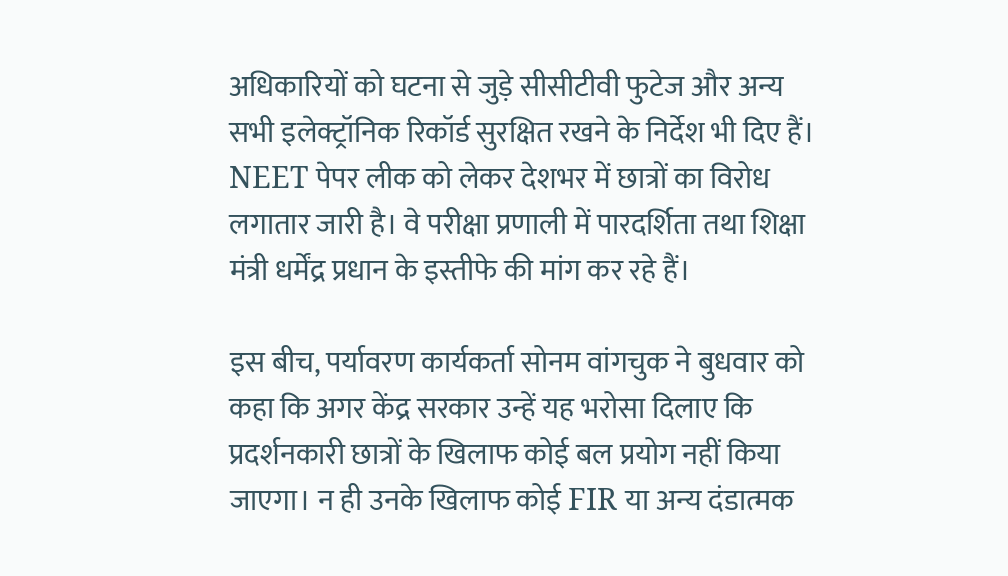अधिकारियों को घटना से जुड़े सीसीटीवी फुटेज और अन्य सभी इलेक्ट्रॉनिक रिकॉर्ड सुरक्षित रखने के निर्देश भी दिए हैं। NEET पेपर लीक को लेकर देशभर में छात्रों का विरोध लगातार जारी है। वे परीक्षा प्रणाली में पारदर्शिता तथा शिक्षा मंत्री धर्मेंद्र प्रधान के इस्तीफे की मांग कर रहे हैं।

इस बीच, पर्यावरण कार्यकर्ता सोनम वांगचुक ने बुधवार को कहा कि अगर केंद्र सरकार उन्हें यह भरोसा दिलाए कि प्रदर्शनकारी छात्रों के खिलाफ कोई बल प्रयोग नहीं किया जाएगा। न ही उनके खिलाफ कोई FIR या अन्य दंडात्मक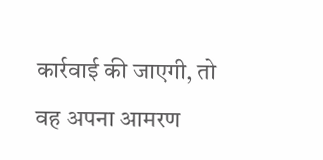कार्रवाई की जाएगी, तो वह अपना आमरण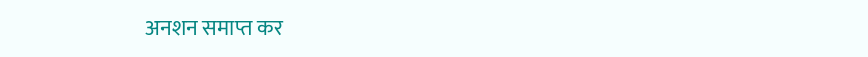अनशन समाप्त कर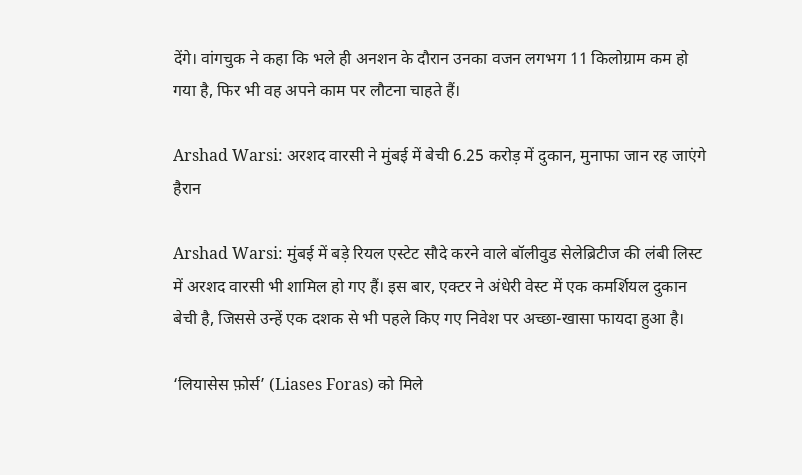देंगे। वांगचुक ने कहा कि भले ही अनशन के दौरान उनका वजन लगभग 11 किलोग्राम कम हो गया है, फिर भी वह अपने काम पर लौटना चाहते हैं।

Arshad Warsi: अरशद वारसी ने मुंबई में बेची 6.25 करोड़ में दुकान, मुनाफा जान रह जाएंगे हैरान

Arshad Warsi: मुंबई में बड़े रियल एस्टेट सौदे करने वाले बॉलीवुड सेलेब्रिटीज की लंबी लिस्ट में अरशद वारसी भी शामिल हो गए हैं। इस बार, एक्टर ने अंधेरी वेस्ट में एक कमर्शियल दुकान बेची है, जिससे उन्हें एक दशक से भी पहले किए गए निवेश पर अच्छा-खासा फायदा हुआ है।

‘लियासेस फ़ोर्स’ (Liases Foras) को मिले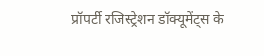प्रॉपर्टी रजिस्ट्रेशन डॉक्यूमेंट्स के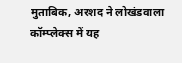मुताबिक, अरशद ने लोखंडवाला कॉम्प्लेक्स में यह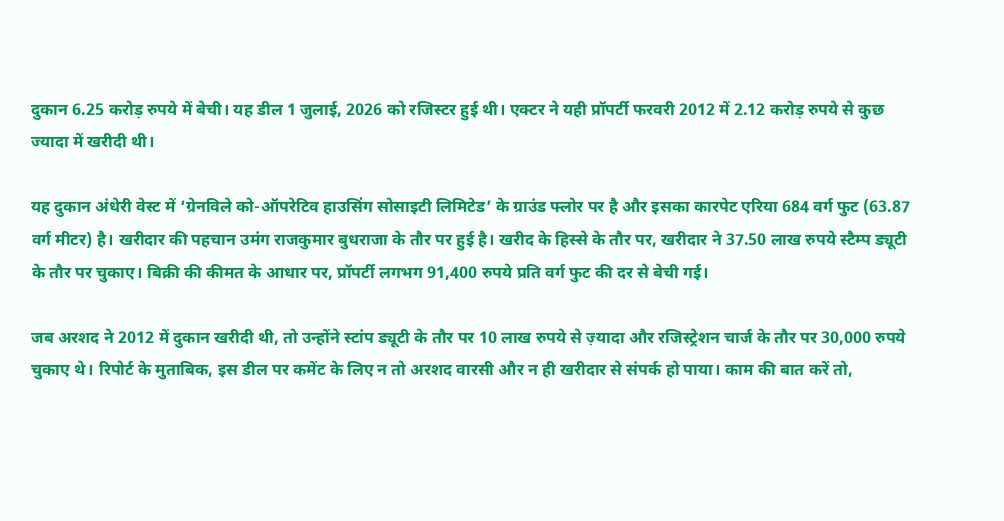दुकान 6.25 करोड़ रुपये में बेची। यह डील 1 जुलाई, 2026 को रजिस्टर हुई थी। एक्टर ने यही प्रॉपर्टी फरवरी 2012 में 2.12 करोड़ रुपये से कुछ ज्यादा में खरीदी थी।

यह दुकान अंधेरी वेस्ट में ‘ग्रेनविले को-ऑपरेटिव हाउसिंग सोसाइटी लिमिटेड’ के ग्राउंड फ्लोर पर है और इसका कारपेट एरिया 684 वर्ग फुट (63.87 वर्ग मीटर) है। खरीदार की पहचान उमंग राजकुमार बुधराजा के तौर पर हुई है। खरीद के हिस्से के तौर पर, खरीदार ने 37.50 लाख रुपये स्टैम्प ड्यूटी के तौर पर चुकाए। बिक्री की कीमत के आधार पर, प्रॉपर्टी लगभग 91,400 रुपये प्रति वर्ग फुट की दर से बेची गई।

जब अरशद ने 2012 में दुकान खरीदी थी, तो उन्होंने स्टांप ड्यूटी के तौर पर 10 लाख रुपये से ज़्यादा और रजिस्ट्रेशन चार्ज के तौर पर 30,000 रुपये चुकाए थे। रिपोर्ट के मुताबिक, इस डील पर कमेंट के लिए न तो अरशद वारसी और न ही खरीदार से संपर्क हो पाया। काम की बात करें तो,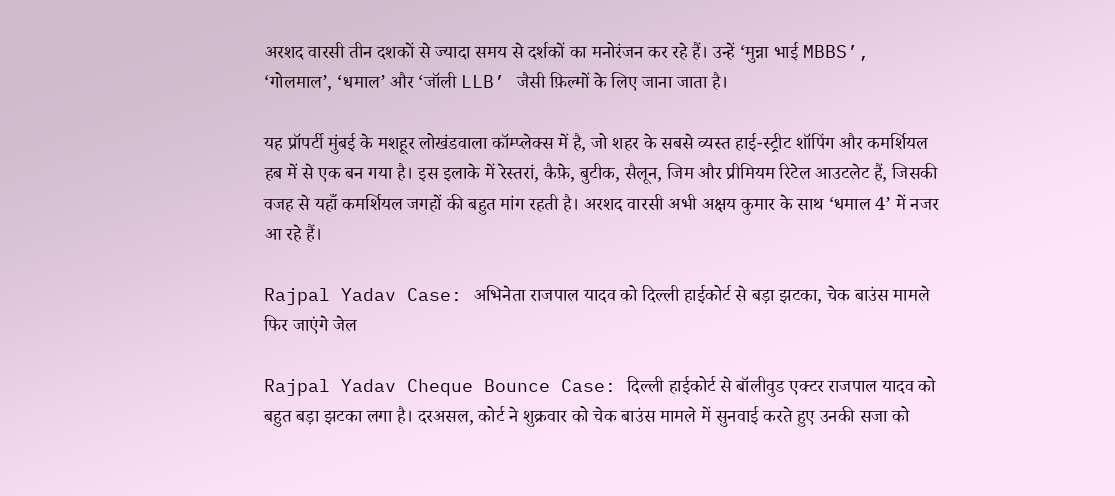अरशद वारसी तीन दशकों से ज्यादा समय से दर्शकों का मनोरंजन कर रहे हैं। उन्हें ‘मुन्ना भाई MBBS’, ‘गोलमाल’, ‘धमाल’ और ‘जॉली LLB’ जैसी फ़िल्मों के लिए जाना जाता है।

यह प्रॉपर्टी मुंबई के मशहूर लोखंडवाला कॉम्प्लेक्स में है, जो शहर के सबसे व्यस्त हाई-स्ट्रीट शॉपिंग और कमर्शियल हब में से एक बन गया है। इस इलाके में रेस्तरां, कैफ़े, बुटीक, सैलून, जिम और प्रीमियम रिटेल आउटलेट हैं, जिसकी वजह से यहाँ कमर्शियल जगहों की बहुत मांग रहती है। अरशद वारसी अभी अक्षय कुमार के साथ ‘धमाल 4’ में नजर आ रहे हैं।

Rajpal Yadav Case: अभिनेता राजपाल यादव को दिल्ली हाईकोर्ट से बड़ा झटका, चेक बाउंस मामले फिर जाएंगे जेल

Rajpal Yadav Cheque Bounce Case: दिल्ली हाईकोर्ट से बॉलीवुड एक्टर राजपाल यादव को बहुत बड़ा झटका लगा है। दरअसल, कोर्ट ने शुक्रवार को चेक बाउंस मामले में सुनवाई करते हुए उनकी सजा को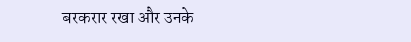बरकरार रखा और उनके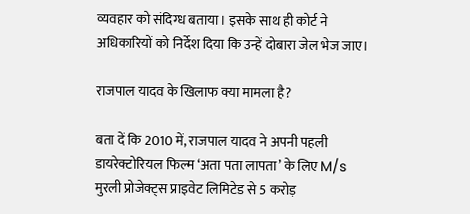व्यवहार को संदिग्ध बताया। इसके साथ ही कोर्ट ने अधिकारियों को निर्देश दिया कि उन्हें दोबारा जेल भेज जाए।

राजपाल यादव के खिलाफ क्या मामला है?

बता दें कि 2010 में, राजपाल यादव ने अपनी पहली डायरेक्टोरियल फिल्म ‘अता पता लापता’ के लिए M/s मुरली प्रोजेक्ट्स प्राइवेट लिमिटेड से 5 करोड़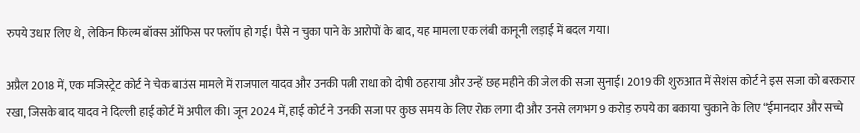रुपये उधार लिए थे, लेकिन फिल्म बॉक्स ऑफिस पर फ्लॉप हो गई। पैसे न चुका पाने के आरोपों के बाद, यह मामला एक लंबी कानूनी लड़ाई में बदल गया।

अप्रैल 2018 में, एक मजिस्ट्रेट कोर्ट ने चेक बाउंस मामले में राजपाल यादव और उनकी पत्नी राधा को दोषी ठहराया और उन्हें छह महीने की जेल की सजा सुनाई। 2019 की शुरुआत में सेशंस कोर्ट ने इस सजा को बरकरार रखा, जिसके बाद यादव ने दिल्ली हाई कोर्ट में अपील की। जून 2024 में, हाई कोर्ट ने उनकी सजा पर कुछ समय के लिए रोक लगा दी और उनसे लगभग 9 करोड़ रुपये का बकाया चुकाने के लिए “ईमानदार और सच्चे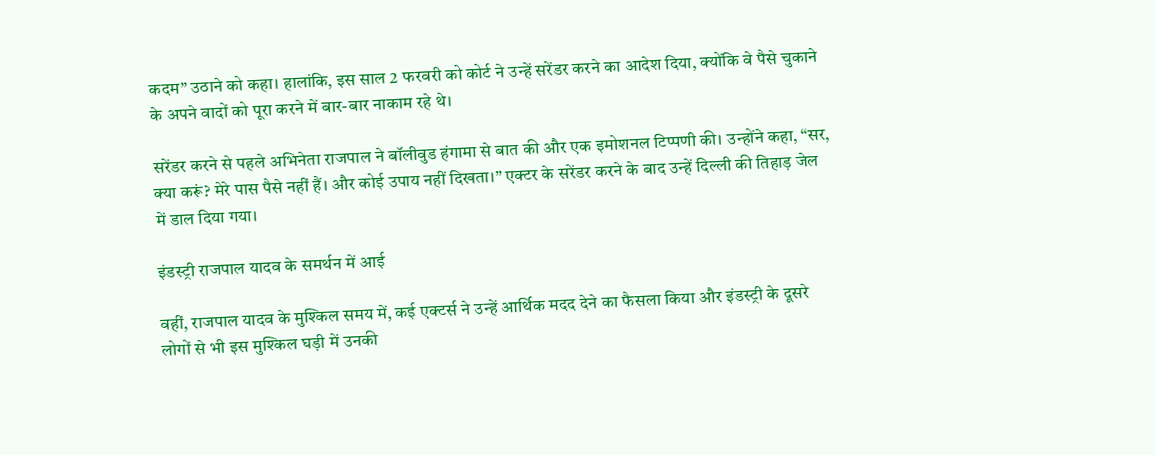कदम” उठाने को कहा। हालांकि, इस साल 2 फरवरी को कोर्ट ने उन्हें सरेंडर करने का आदेश दिया, क्योंकि वे पैसे चुकाने के अपने वादों को पूरा करने में बार-बार नाकाम रहे थे।

सरेंडर करने से पहले अभिनेता राजपाल ने बॉलीवुड हंगामा से बात की और एक इमोशनल टिप्पणी की। उन्होंने कहा, “सर, क्या करूं? मेरे पास पैसे नहीं हैं। और कोई उपाय नहीं दिखता।” एक्टर के सरेंडर करने के बाद उन्हें दिल्ली की तिहाड़ जेल में डाल दिया गया।

इंडस्ट्री राजपाल यादव के समर्थन में आई

वहीं, राजपाल यादव के मुश्किल समय में, कई एक्टर्स ने उन्हें आर्थिक मदद देने का फैसला किया और इंडस्ट्री के दूसरे लोगों से भी इस मुश्किल घड़ी में उनकी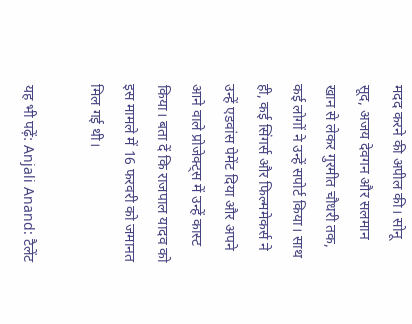मदद करने की अपील की। सोनू सूद, अजय देवगन और सलमान खान से लेकर गुरमीत चौधरी तक, कई लोगों ने उन्हें सपोर्ट किया। साथ ही, कई सिंगर्स और फिल्ममेकर्स ने उन्हें एडवांस पेमेंट दिया और अपने आने वाले प्रोजेक्ट्स में उन्हें कास्ट किया। बता दें कि राजपाल यादव को इस मामले में 16 फरवरी को जमानत मिल गई थी।

यह भी पढ़ें: Anjali Anand: टैलेंट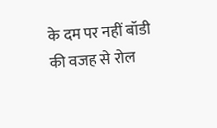के दम पर नहीं बॉडी की वजह से रोल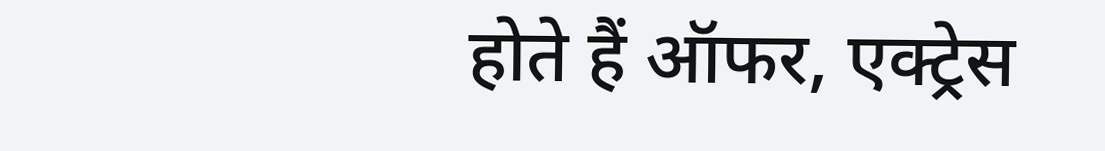होते हैं ऑफर, एक्ट्रेस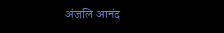अंजलि आनंद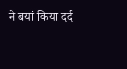ने बयां किया दर्द